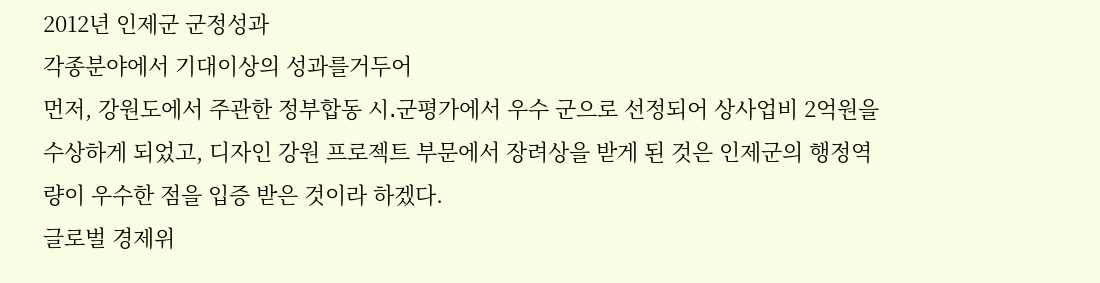2012년 인제군 군정성과
각종분야에서 기대이상의 성과를거두어
먼저, 강원도에서 주관한 정부합동 시․군평가에서 우수 군으로 선정되어 상사업비 2억원을 수상하게 되었고, 디자인 강원 프로젝트 부문에서 장려상을 받게 된 것은 인제군의 행정역량이 우수한 점을 입증 받은 것이라 하겠다.
글로벌 경제위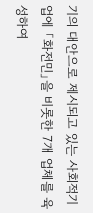기의 대안으로 제시되고 있는 사회적기업에 「화전민」을 비롯한 7개 업체를 육성하여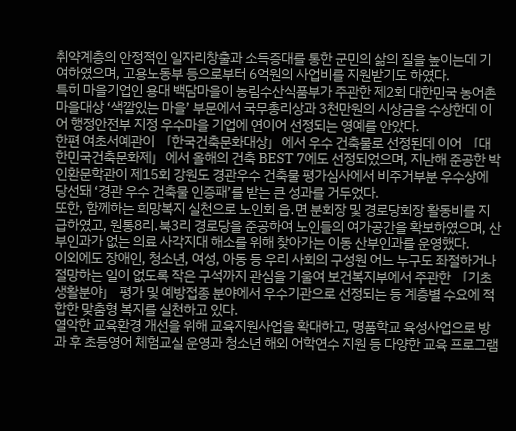취약계층의 안정적인 일자리창출과 소득증대를 통한 군민의 삶의 질을 높이는데 기여하였으며, 고용노동부 등으로부터 6억원의 사업비를 지원받기도 하였다.
특히 마을기업인 용대 백담마을이 농림수산식품부가 주관한 제2회 대한민국 농어촌 마을대상 ‘색깔있는 마을’ 부문에서 국무총리상과 3천만원의 시상금을 수상한데 이어 행정안전부 지정 우수마을 기업에 연이어 선정되는 영예를 안았다.
한편 여초서예관이 「한국건축문화대상」에서 우수 건축물로 선정된데 이어 「대한민국건축문화제」에서 올해의 건축 BEST 7에도 선정되었으며, 지난해 준공한 박인환문학관이 제15회 강원도 경관우수 건축물 평가심사에서 비주거부분 우수상에 당선돼 ‘경관 우수 건축물 인증패’를 받는 큰 성과를 거두었다.
또한, 함께하는 희망복지 실천으로 노인회 읍․면 분회장 및 경로당회장 활동비를 지급하였고, 원통8리․북3리 경로당을 준공하여 노인들의 여가공간을 확보하였으며, 산부인과가 없는 의료 사각지대 해소를 위해 찾아가는 이동 산부인과를 운영했다.
이외에도 장애인, 청소년, 여성, 아동 등 우리 사회의 구성원 어느 누구도 좌절하거나 절망하는 일이 없도록 작은 구석까지 관심을 기울여 보건복지부에서 주관한 「기초생활분야」 평가 및 예방접종 분야에서 우수기관으로 선정되는 등 계층별 수요에 적합한 맞춤형 복지를 실천하고 있다.
열악한 교육환경 개선을 위해 교육지원사업을 확대하고, 명품학교 육성사업으로 방과 후 초등영어 체험교실 운영과 청소년 해외 어학연수 지원 등 다양한 교육 프로그램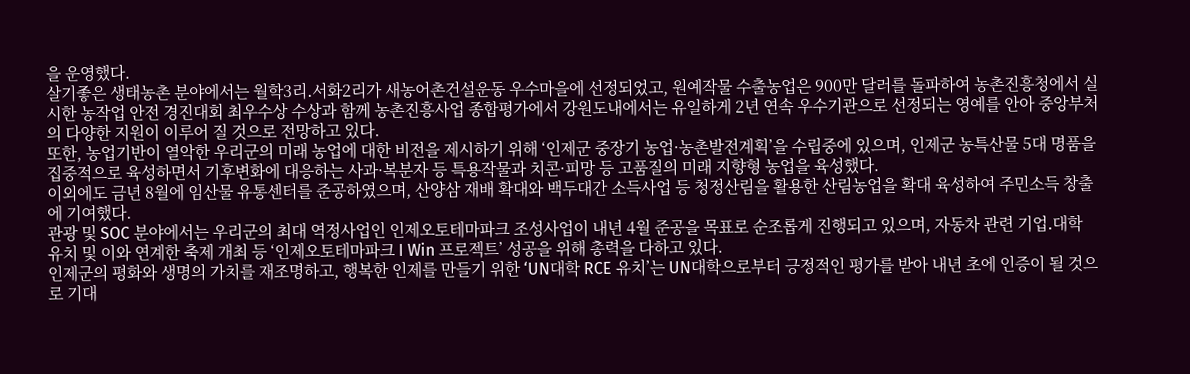을 운영했다.
살기좋은 생태농촌 분야에서는 월학3리․서화2리가 새농어촌건설운동 우수마을에 선정되었고, 원예작물 수출농업은 900만 달러를 돌파하여 농촌진흥청에서 실시한 농작업 안전 경진대회 최우수상 수상과 함께 농촌진흥사업 종합평가에서 강원도내에서는 유일하게 2년 연속 우수기관으로 선정되는 영예를 안아 중앙부처의 다양한 지원이 이루어 질 것으로 전망하고 있다.
또한, 농업기반이 열악한 우리군의 미래 농업에 대한 비전을 제시하기 위해 ‘인제군 중장기 농업·농촌발전계획’을 수립중에 있으며, 인제군 농특산물 5대 명품을 집중적으로 육성하면서 기후변화에 대응하는 사과·복분자 등 특용작물과 치콘·피망 등 고품질의 미래 지향형 농업을 육성했다.
이외에도 금년 8월에 임산물 유통센터를 준공하였으며, 산양삼 재배 확대와 백두대간 소득사업 등 청정산림을 활용한 산림농업을 확대 육성하여 주민소득 창출에 기여했다.
관광 및 SOC 분야에서는 우리군의 최대 역정사업인 인제오토테마파크 조성사업이 내년 4월 준공을 목표로 순조롭게 진행되고 있으며, 자동차 관련 기업․대학 유치 및 이와 연계한 축제 개최 등 ‘인제오토테마파크 I Win 프로젝트’ 성공을 위해 총력을 다하고 있다.
인제군의 평화와 생명의 가치를 재조명하고, 행복한 인제를 만들기 위한 ‘UN대학 RCE 유치’는 UN대학으로부터 긍정적인 평가를 받아 내년 초에 인증이 될 것으로 기대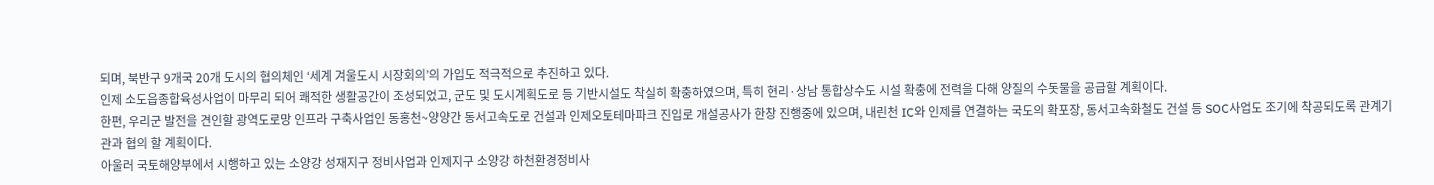되며, 북반구 9개국 20개 도시의 협의체인 ‘세계 겨울도시 시장회의’의 가입도 적극적으로 추진하고 있다.
인제 소도읍종합육성사업이 마무리 되어 쾌적한 생활공간이 조성되었고, 군도 및 도시계획도로 등 기반시설도 착실히 확충하였으며, 특히 현리·상남 통합상수도 시설 확충에 전력을 다해 양질의 수돗물을 공급할 계획이다.
한편, 우리군 발전을 견인할 광역도로망 인프라 구축사업인 동홍천~양양간 동서고속도로 건설과 인제오토테마파크 진입로 개설공사가 한창 진행중에 있으며, 내린천 IC와 인제를 연결하는 국도의 확포장, 동서고속화철도 건설 등 SOC사업도 조기에 착공되도록 관계기관과 협의 할 계획이다.
아울러 국토해양부에서 시행하고 있는 소양강 성재지구 정비사업과 인제지구 소양강 하천환경정비사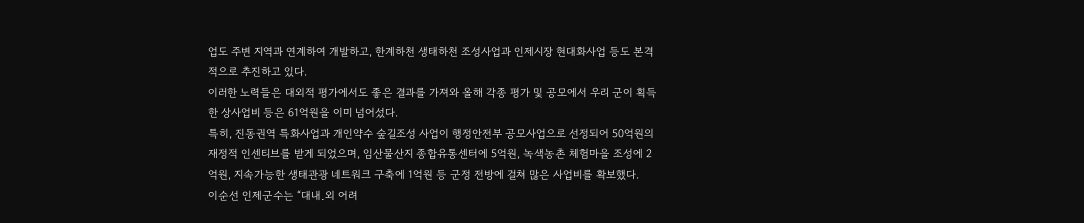업도 주변 지역과 연계하여 개발하고, 한계하천 생태하천 조성사업과 인제시장 현대화사업 등도 본격적으로 추진하고 있다.
이러한 노력들은 대외적 평가에서도 좋은 결과를 가져와 올해 각종 평가 및 공모에서 우리 군이 획득한 상사업비 등은 61억원을 이미 넘어섰다.
특히, 진동권역 특화사업과 개인약수 숲길조성 사업이 행정안전부 공모사업으로 선정되어 50억원의 재정적 인센티브를 받게 되었으며, 임산물산지 종합유통센터에 5억원, 녹색농촌 체험마을 조성에 2억원, 지속가능한 생태관광 네트워크 구축에 1억원 등 군정 전방에 걸쳐 많은 사업비를 확보했다.
이순선 인제군수는 “대내․외 어려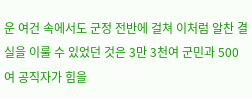운 여건 속에서도 군정 전반에 걸쳐 이처럼 알찬 결실을 이룰 수 있었던 것은 3만 3천여 군민과 500여 공직자가 힘을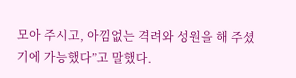모아 주시고, 아낌없는 격려와 성원을 해 주셨기에 가능했다”고 말했다.